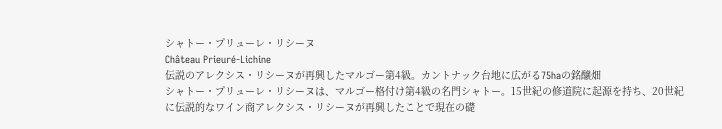シャトー・プリューレ・リシーヌ
Château Prieuré-Lichine
伝説のアレクシス・リシーヌが再興したマルゴー第4級。カントナック台地に広がる75haの銘醸畑
シャトー・プリューレ・リシーヌは、マルゴー格付け第4級の名門シャトー。15世紀の修道院に起源を持ち、20世紀に伝説的なワイン商アレクシス・リシーヌが再興したことで現在の礎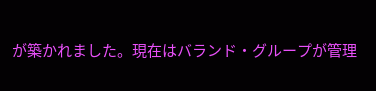が築かれました。現在はバランド・グループが管理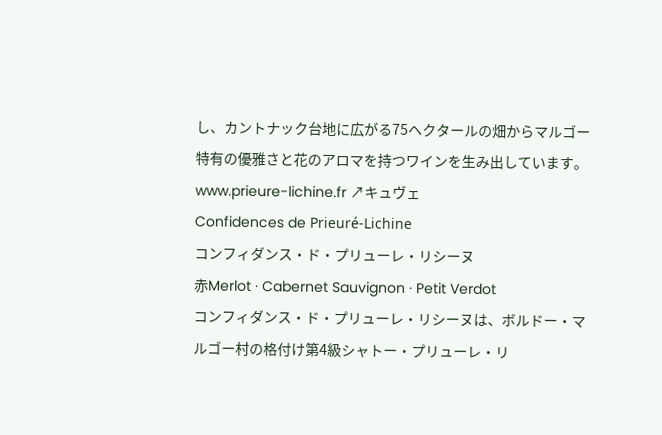し、カントナック台地に広がる75ヘクタールの畑からマルゴー特有の優雅さと花のアロマを持つワインを生み出しています。
www.prieure-lichine.fr ↗キュヴェ
Confidences de Prieuré-Lichine
コンフィダンス・ド・プリューレ・リシーヌ
赤Merlot · Cabernet Sauvignon · Petit Verdot
コンフィダンス・ド・プリューレ・リシーヌは、ボルドー・マルゴー村の格付け第4級シャトー・プリューレ・リ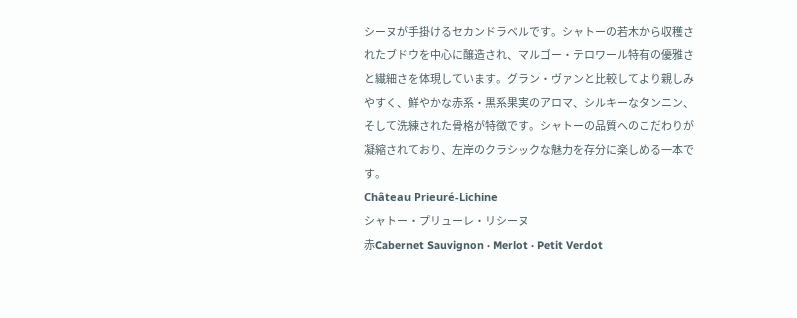シーヌが手掛けるセカンドラベルです。シャトーの若木から収穫されたブドウを中心に醸造され、マルゴー・テロワール特有の優雅さと繊細さを体現しています。グラン・ヴァンと比較してより親しみやすく、鮮やかな赤系・黒系果実のアロマ、シルキーなタンニン、そして洗練された骨格が特徴です。シャトーの品質へのこだわりが凝縮されており、左岸のクラシックな魅力を存分に楽しめる一本です。
Château Prieuré-Lichine
シャトー・プリューレ・リシーヌ
赤Cabernet Sauvignon · Merlot · Petit Verdot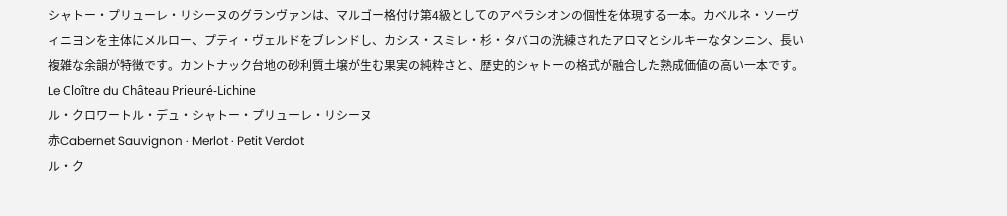シャトー・プリューレ・リシーヌのグランヴァンは、マルゴー格付け第4級としてのアペラシオンの個性を体現する一本。カベルネ・ソーヴィニヨンを主体にメルロー、プティ・ヴェルドをブレンドし、カシス・スミレ・杉・タバコの洗練されたアロマとシルキーなタンニン、長い複雑な余韻が特徴です。カントナック台地の砂利質土壌が生む果実の純粋さと、歴史的シャトーの格式が融合した熟成価値の高い一本です。
Le Cloître du Château Prieuré-Lichine
ル・クロワートル・デュ・シャトー・プリューレ・リシーヌ
赤Cabernet Sauvignon · Merlot · Petit Verdot
ル・ク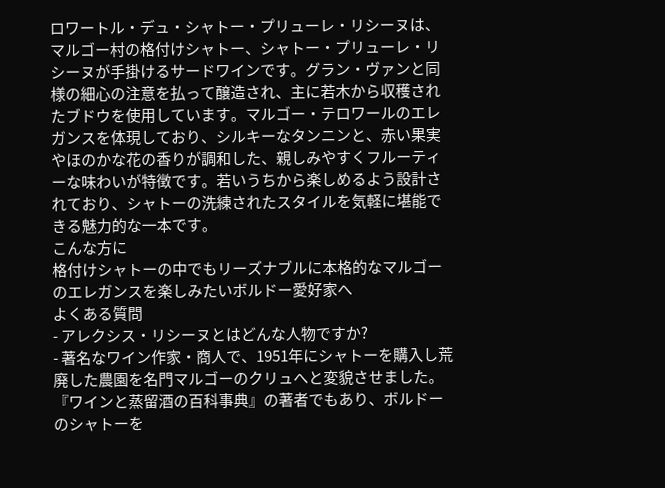ロワートル・デュ・シャトー・プリューレ・リシーヌは、マルゴー村の格付けシャトー、シャトー・プリューレ・リシーヌが手掛けるサードワインです。グラン・ヴァンと同様の細心の注意を払って醸造され、主に若木から収穫されたブドウを使用しています。マルゴー・テロワールのエレガンスを体現しており、シルキーなタンニンと、赤い果実やほのかな花の香りが調和した、親しみやすくフルーティーな味わいが特徴です。若いうちから楽しめるよう設計されており、シャトーの洗練されたスタイルを気軽に堪能できる魅力的な一本です。
こんな方に
格付けシャトーの中でもリーズナブルに本格的なマルゴーのエレガンスを楽しみたいボルドー愛好家へ
よくある質問
- アレクシス・リシーヌとはどんな人物ですか?
- 著名なワイン作家・商人で、1951年にシャトーを購入し荒廃した農園を名門マルゴーのクリュへと変貌させました。『ワインと蒸留酒の百科事典』の著者でもあり、ボルドーのシャトーを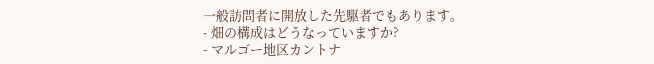一般訪問者に開放した先駆者でもあります。
- 畑の構成はどうなっていますか?
- マルゴー地区カントナ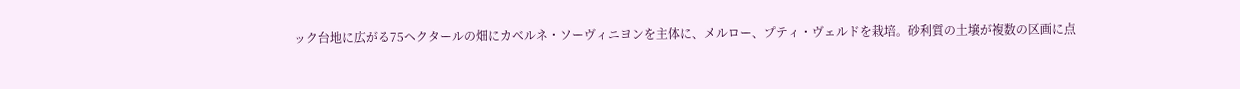ック台地に広がる75ヘクタールの畑にカベルネ・ソーヴィニヨンを主体に、メルロー、プティ・ヴェルドを栽培。砂利質の土壌が複数の区画に点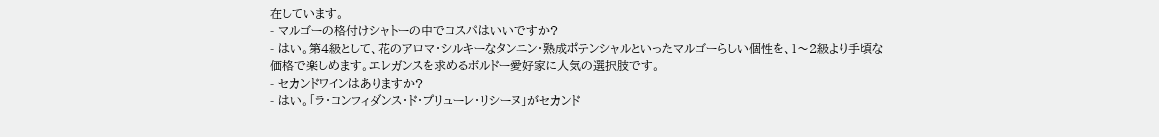在しています。
- マルゴーの格付けシャトーの中でコスパはいいですか?
- はい。第4級として、花のアロマ・シルキーなタンニン・熟成ポテンシャルといったマルゴーらしい個性を、1〜2級より手頃な価格で楽しめます。エレガンスを求めるボルドー愛好家に人気の選択肢です。
- セカンドワインはありますか?
- はい。「ラ・コンフィダンス・ド・プリューレ・リシーヌ」がセカンド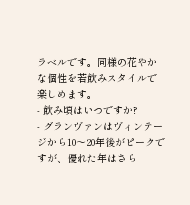ラベルです。同様の花やかな個性を若飲みスタイルで楽しめます。
- 飲み頃はいつですか?
- グランヴァンはヴィンテージから10〜20年後がピークですが、優れた年はさら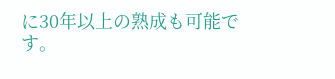に30年以上の熟成も可能です。